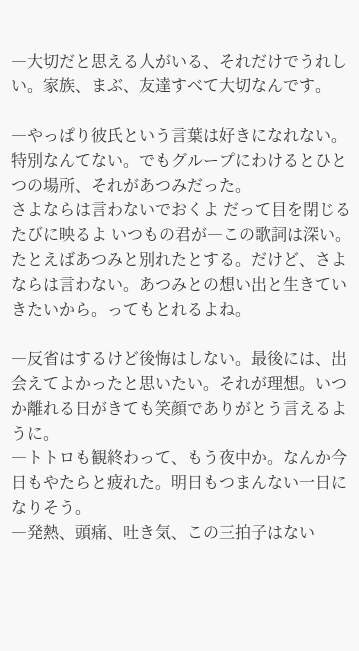―大切だと思える人がいる、それだけでうれしい。家族、まぶ、友達すべて大切なんです。

―やっぱり彼氏という言葉は好きになれない。特別なんてない。でもグループにわけるとひとつの場所、それがあつみだった。
さよならは言わないでおくよ だって目を閉じるたびに映るよ いつもの君が―この歌詞は深い。たとえばあつみと別れたとする。だけど、さよならは言わない。あつみとの想い出と生きていきたいから。ってもとれるよね。

―反省はするけど後悔はしない。最後には、出会えてよかったと思いたい。それが理想。いつか離れる日がきても笑顔でありがとう言えるように。
―トトロも観終わって、もう夜中か。なんか今日もやたらと疲れた。明日もつまんない一日になりそう。
―発熱、頭痛、吐き気、この三拍子はない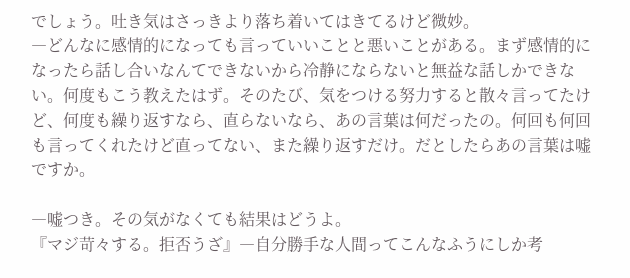でしょう。吐き気はさっきより落ち着いてはきてるけど微妙。
―どんなに感情的になっても言っていいことと悪いことがある。まず感情的になったら話し合いなんてできないから冷静にならないと無益な話しかできない。何度もこう教えたはず。そのたび、気をつける努力すると散々言ってたけど、何度も繰り返すなら、直らないなら、あの言葉は何だったの。何回も何回も言ってくれたけど直ってない、また繰り返すだけ。だとしたらあの言葉は嘘ですか。

―嘘つき。その気がなくても結果はどうよ。
『マジ苛々する。拒否うざ』―自分勝手な人間ってこんなふうにしか考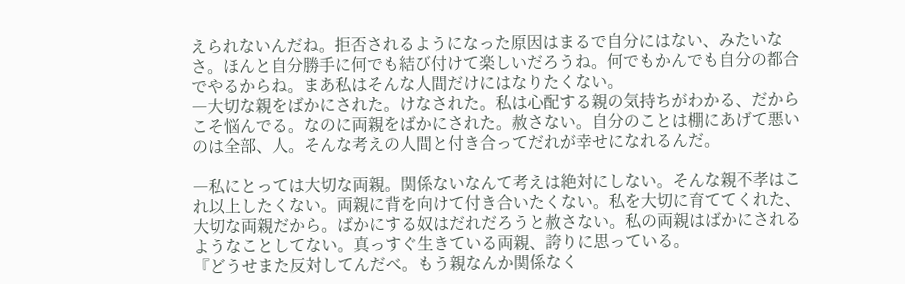えられないんだね。拒否されるようになった原因はまるで自分にはない、みたいなさ。ほんと自分勝手に何でも結び付けて楽しいだろうね。何でもかんでも自分の都合でやるからね。まあ私はそんな人間だけにはなりたくない。
―大切な親をばかにされた。けなされた。私は心配する親の気持ちがわかる、だからこそ悩んでる。なのに両親をばかにされた。赦さない。自分のことは棚にあげて悪いのは全部、人。そんな考えの人間と付き合ってだれが幸せになれるんだ。

―私にとっては大切な両親。関係ないなんて考えは絶対にしない。そんな親不孝はこれ以上したくない。両親に背を向けて付き合いたくない。私を大切に育ててくれた、大切な両親だから。ばかにする奴はだれだろうと赦さない。私の両親はばかにされるようなことしてない。真っすぐ生きている両親、誇りに思っている。
『どうせまた反対してんだべ。もう親なんか関係なく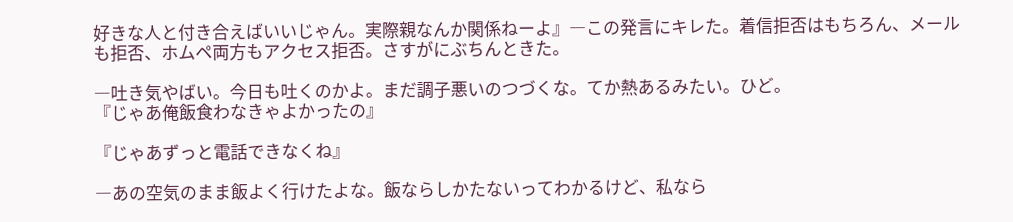好きな人と付き合えばいいじゃん。実際親なんか関係ねーよ』―この発言にキレた。着信拒否はもちろん、メールも拒否、ホムペ両方もアクセス拒否。さすがにぶちんときた。

―吐き気やばい。今日も吐くのかよ。まだ調子悪いのつづくな。てか熱あるみたい。ひど。
『じゃあ俺飯食わなきゃよかったの』

『じゃあずっと電話できなくね』

―あの空気のまま飯よく行けたよな。飯ならしかたないってわかるけど、私なら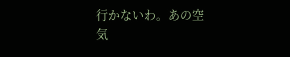行かないわ。あの空気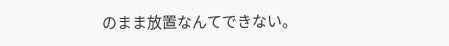のまま放置なんてできない。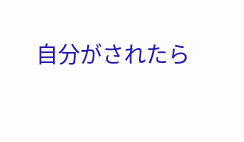自分がされたら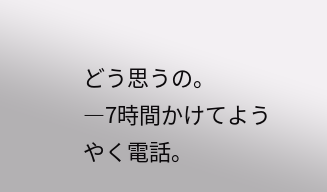どう思うの。
―7時間かけてようやく電話。